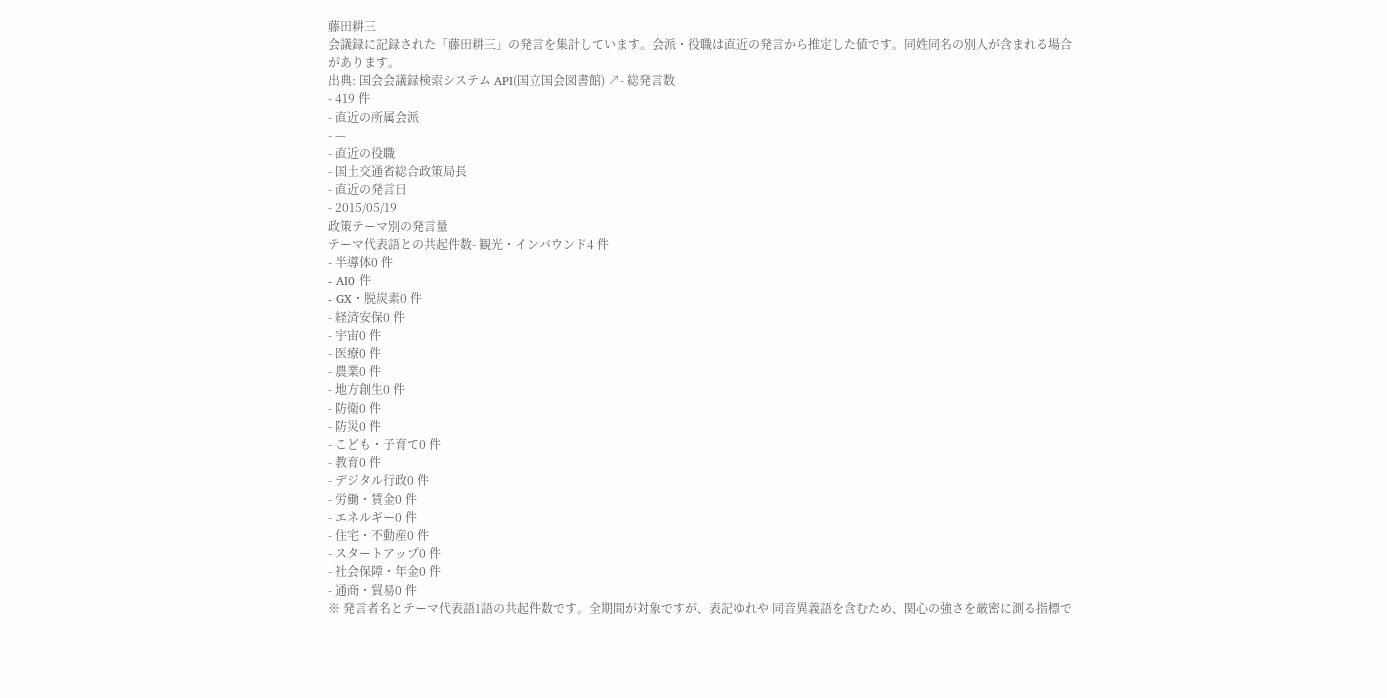藤田耕三
会議録に記録された「藤田耕三」の発言を集計しています。会派・役職は直近の発言から推定した値です。同姓同名の別人が含まれる場合があります。
出典: 国会会議録検索システム API(国立国会図書館) ↗- 総発言数
- 419 件
- 直近の所属会派
- —
- 直近の役職
- 国土交通省総合政策局長
- 直近の発言日
- 2015/05/19
政策テーマ別の発言量
テーマ代表語との共起件数- 観光・インバウンド4 件
- 半導体0 件
- AI0 件
- GX・脱炭素0 件
- 経済安保0 件
- 宇宙0 件
- 医療0 件
- 農業0 件
- 地方創生0 件
- 防衛0 件
- 防災0 件
- こども・子育て0 件
- 教育0 件
- デジタル行政0 件
- 労働・賃金0 件
- エネルギー0 件
- 住宅・不動産0 件
- スタートアップ0 件
- 社会保障・年金0 件
- 通商・貿易0 件
※ 発言者名とテーマ代表語1語の共起件数です。全期間が対象ですが、表記ゆれや 同音異義語を含むため、関心の強さを厳密に測る指標で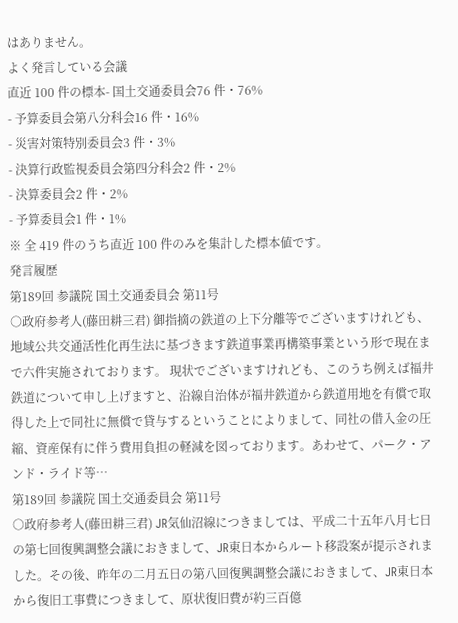はありません。
よく発言している会議
直近 100 件の標本- 国土交通委員会76 件・76%
- 予算委員会第八分科会16 件・16%
- 災害対策特別委員会3 件・3%
- 決算行政監視委員会第四分科会2 件・2%
- 決算委員会2 件・2%
- 予算委員会1 件・1%
※ 全 419 件のうち直近 100 件のみを集計した標本値です。
発言履歴
第189回 参議院 国土交通委員会 第11号
○政府参考人(藤田耕三君) 御指摘の鉄道の上下分離等でございますけれども、地域公共交通活性化再生法に基づきます鉄道事業再構築事業という形で現在まで六件実施されております。 現状でございますけれども、このうち例えば福井鉄道について申し上げますと、沿線自治体が福井鉄道から鉄道用地を有償で取得した上で同社に無償で貸与するということによりまして、同社の借入金の圧縮、資産保有に伴う費用負担の軽減を図っております。あわせて、パーク・アンド・ライド等…
第189回 参議院 国土交通委員会 第11号
○政府参考人(藤田耕三君) JR気仙沼線につきましては、平成二十五年八月七日の第七回復興調整会議におきまして、JR東日本からルート移設案が提示されました。その後、昨年の二月五日の第八回復興調整会議におきまして、JR東日本から復旧工事費につきまして、原状復旧費が約三百億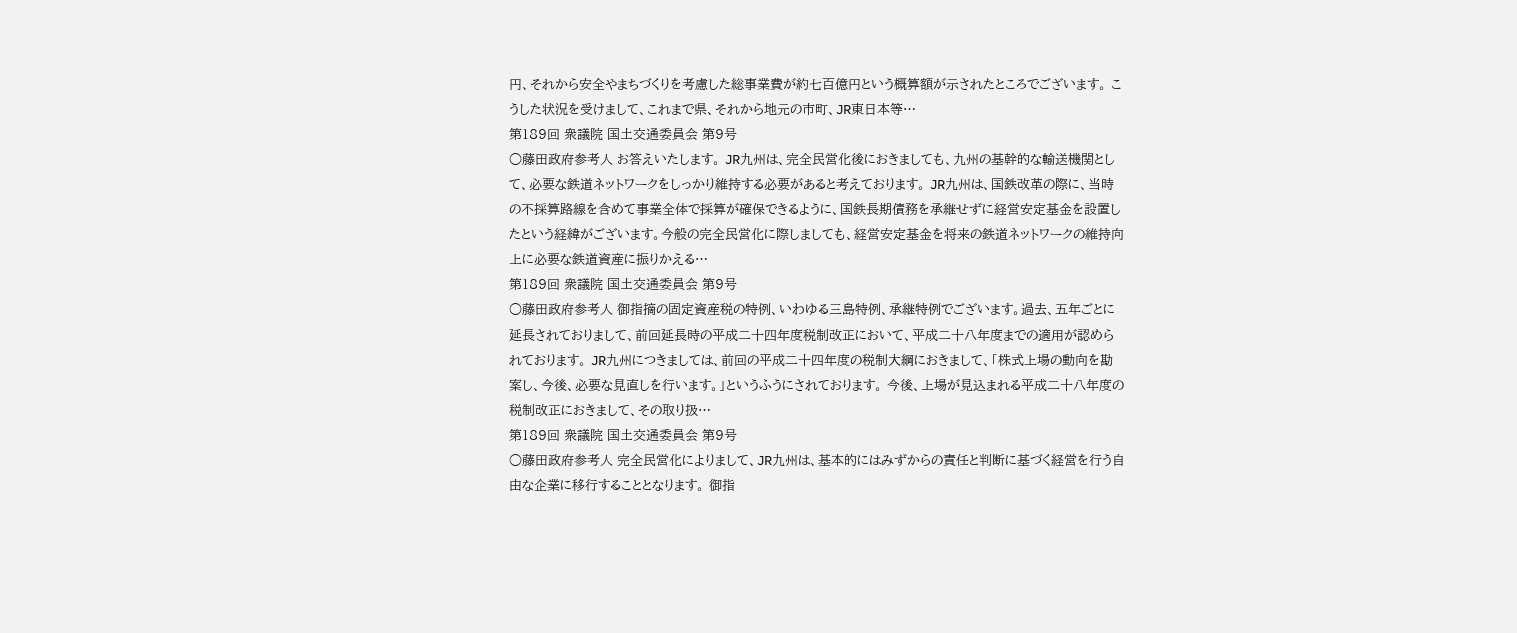円、それから安全やまちづくりを考慮した総事業費が約七百億円という概算額が示されたところでございます。 こうした状況を受けまして、これまで県、それから地元の市町、JR東日本等…
第189回 衆議院 国土交通委員会 第9号
○藤田政府参考人 お答えいたします。 JR九州は、完全民営化後におきましても、九州の基幹的な輸送機関として、必要な鉄道ネットワークをしっかり維持する必要があると考えております。 JR九州は、国鉄改革の際に、当時の不採算路線を含めて事業全体で採算が確保できるように、国鉄長期債務を承継せずに経営安定基金を設置したという経緯がございます。今般の完全民営化に際しましても、経営安定基金を将来の鉄道ネットワークの維持向上に必要な鉄道資産に振りかえる…
第189回 衆議院 国土交通委員会 第9号
○藤田政府参考人 御指摘の固定資産税の特例、いわゆる三島特例、承継特例でございます。過去、五年ごとに延長されておりまして、前回延長時の平成二十四年度税制改正において、平成二十八年度までの適用が認められております。 JR九州につきましては、前回の平成二十四年度の税制大綱におきまして、「株式上場の動向を勘案し、今後、必要な見直しを行います。」というふうにされております。 今後、上場が見込まれる平成二十八年度の税制改正におきまして、その取り扱…
第189回 衆議院 国土交通委員会 第9号
○藤田政府参考人 完全民営化によりまして、JR九州は、基本的にはみずからの責任と判断に基づく経営を行う自由な企業に移行することとなります。 御指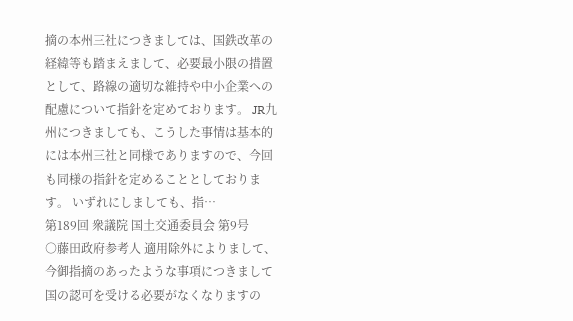摘の本州三社につきましては、国鉄改革の経緯等も踏まえまして、必要最小限の措置として、路線の適切な維持や中小企業への配慮について指針を定めております。 JR九州につきましても、こうした事情は基本的には本州三社と同様でありますので、今回も同様の指針を定めることとしております。 いずれにしましても、指…
第189回 衆議院 国土交通委員会 第9号
○藤田政府参考人 適用除外によりまして、今御指摘のあったような事項につきまして国の認可を受ける必要がなくなりますの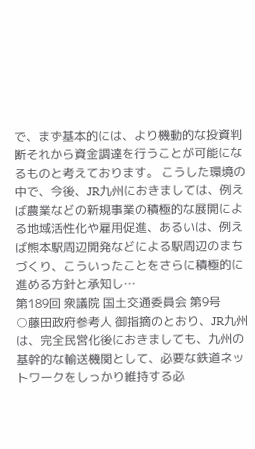で、まず基本的には、より機動的な投資判断それから資金調達を行うことが可能になるものと考えております。 こうした環境の中で、今後、JR九州におきましては、例えば農業などの新規事業の積極的な展開による地域活性化や雇用促進、あるいは、例えば熊本駅周辺開発などによる駅周辺のまちづくり、こういったことをさらに積極的に進める方針と承知し…
第189回 衆議院 国土交通委員会 第9号
○藤田政府参考人 御指摘のとおり、JR九州は、完全民営化後におきましても、九州の基幹的な輸送機関として、必要な鉄道ネットワークをしっかり維持する必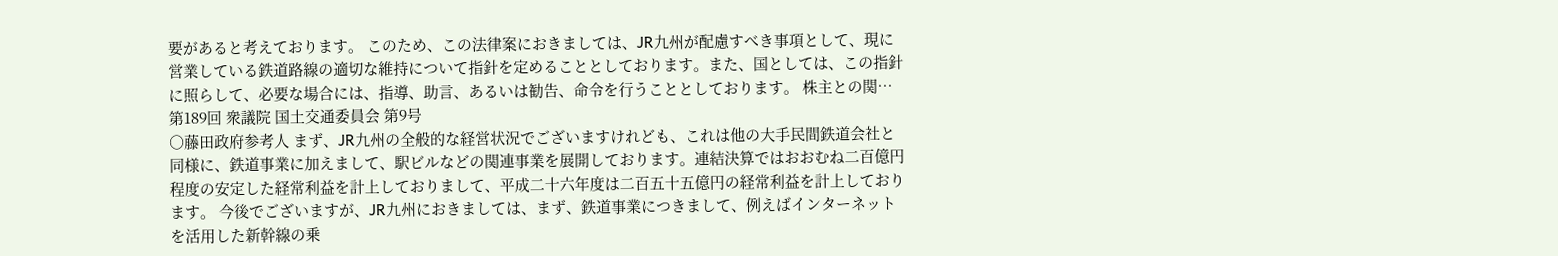要があると考えております。 このため、この法律案におきましては、JR九州が配慮すべき事項として、現に営業している鉄道路線の適切な維持について指針を定めることとしております。また、国としては、この指針に照らして、必要な場合には、指導、助言、あるいは勧告、命令を行うこととしております。 株主との関…
第189回 衆議院 国土交通委員会 第9号
○藤田政府参考人 まず、JR九州の全般的な経営状況でございますけれども、これは他の大手民間鉄道会社と同様に、鉄道事業に加えまして、駅ビルなどの関連事業を展開しております。連結決算ではおおむね二百億円程度の安定した経常利益を計上しておりまして、平成二十六年度は二百五十五億円の経常利益を計上しております。 今後でございますが、JR九州におきましては、まず、鉄道事業につきまして、例えばインターネットを活用した新幹線の乗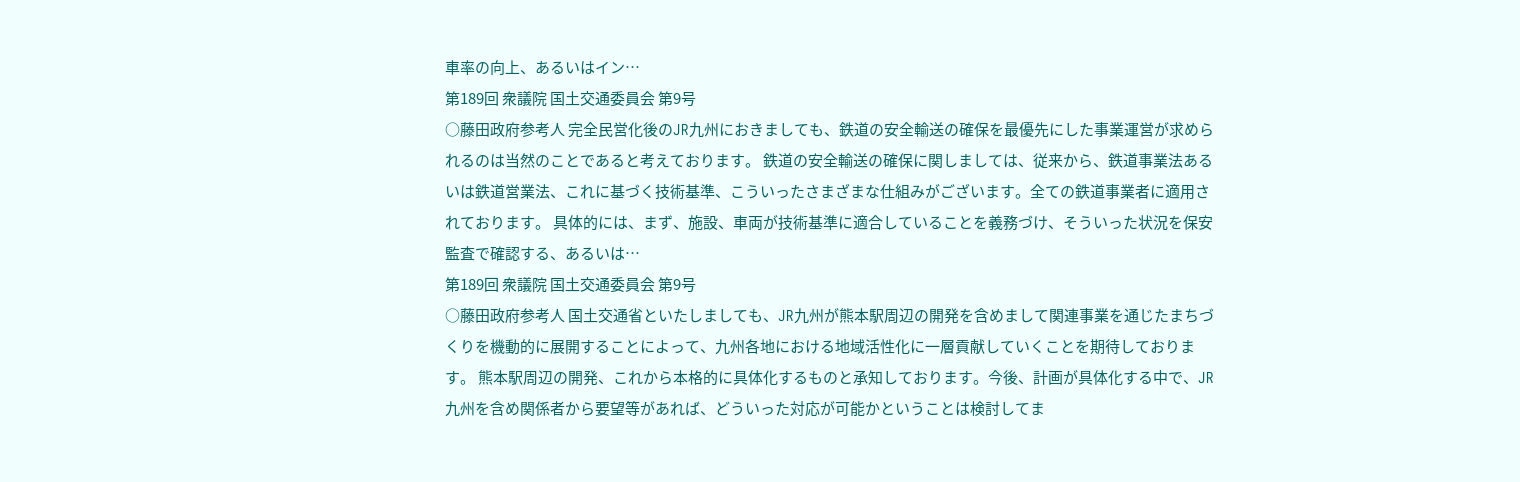車率の向上、あるいはイン…
第189回 衆議院 国土交通委員会 第9号
○藤田政府参考人 完全民営化後のJR九州におきましても、鉄道の安全輸送の確保を最優先にした事業運営が求められるのは当然のことであると考えております。 鉄道の安全輸送の確保に関しましては、従来から、鉄道事業法あるいは鉄道営業法、これに基づく技術基準、こういったさまざまな仕組みがございます。全ての鉄道事業者に適用されております。 具体的には、まず、施設、車両が技術基準に適合していることを義務づけ、そういった状況を保安監査で確認する、あるいは…
第189回 衆議院 国土交通委員会 第9号
○藤田政府参考人 国土交通省といたしましても、JR九州が熊本駅周辺の開発を含めまして関連事業を通じたまちづくりを機動的に展開することによって、九州各地における地域活性化に一層貢献していくことを期待しております。 熊本駅周辺の開発、これから本格的に具体化するものと承知しております。今後、計画が具体化する中で、JR九州を含め関係者から要望等があれば、どういった対応が可能かということは検討してま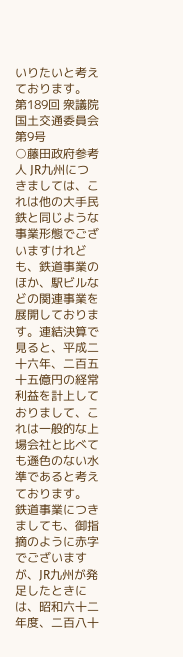いりたいと考えております。
第189回 衆議院 国土交通委員会 第9号
○藤田政府参考人 JR九州につきましては、これは他の大手民鉄と同じような事業形態でございますけれども、鉄道事業のほか、駅ビルなどの関連事業を展開しております。連結決算で見ると、平成二十六年、二百五十五億円の経常利益を計上しておりまして、これは一般的な上場会社と比べても遜色のない水準であると考えております。 鉄道事業につきましても、御指摘のように赤字でございますが、JR九州が発足したときには、昭和六十二年度、二百八十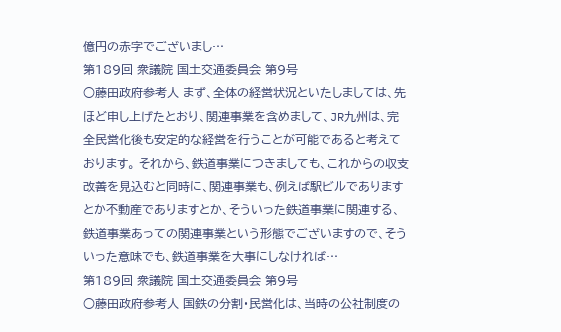億円の赤字でございまし…
第189回 衆議院 国土交通委員会 第9号
○藤田政府参考人 まず、全体の経営状況といたしましては、先ほど申し上げたとおり、関連事業を含めまして、JR九州は、完全民営化後も安定的な経営を行うことが可能であると考えております。 それから、鉄道事業につきましても、これからの収支改善を見込むと同時に、関連事業も、例えば駅ビルでありますとか不動産でありますとか、そういった鉄道事業に関連する、鉄道事業あっての関連事業という形態でございますので、そういった意味でも、鉄道事業を大事にしなければ…
第189回 衆議院 国土交通委員会 第9号
○藤田政府参考人 国鉄の分割・民営化は、当時の公社制度の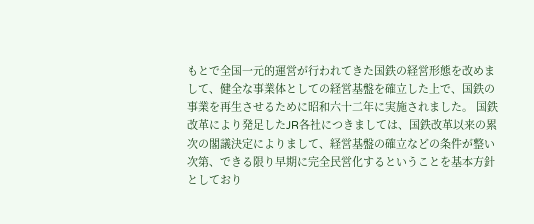もとで全国一元的運営が行われてきた国鉄の経営形態を改めまして、健全な事業体としての経営基盤を確立した上で、国鉄の事業を再生させるために昭和六十二年に実施されました。 国鉄改革により発足したJR各社につきましては、国鉄改革以来の累次の閣議決定によりまして、経営基盤の確立などの条件が整い次第、できる限り早期に完全民営化するということを基本方針としており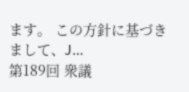ます。 この方針に基づきまして、J…
第189回 衆議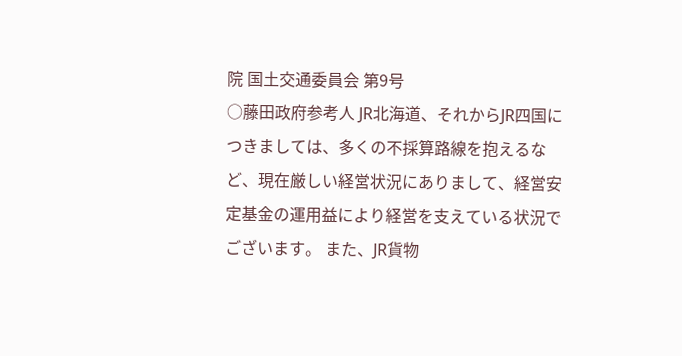院 国土交通委員会 第9号
○藤田政府参考人 JR北海道、それからJR四国につきましては、多くの不採算路線を抱えるなど、現在厳しい経営状況にありまして、経営安定基金の運用益により経営を支えている状況でございます。 また、JR貨物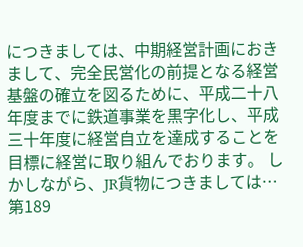につきましては、中期経営計画におきまして、完全民営化の前提となる経営基盤の確立を図るために、平成二十八年度までに鉄道事業を黒字化し、平成三十年度に経営自立を達成することを目標に経営に取り組んでおります。 しかしながら、JR貨物につきましては…
第189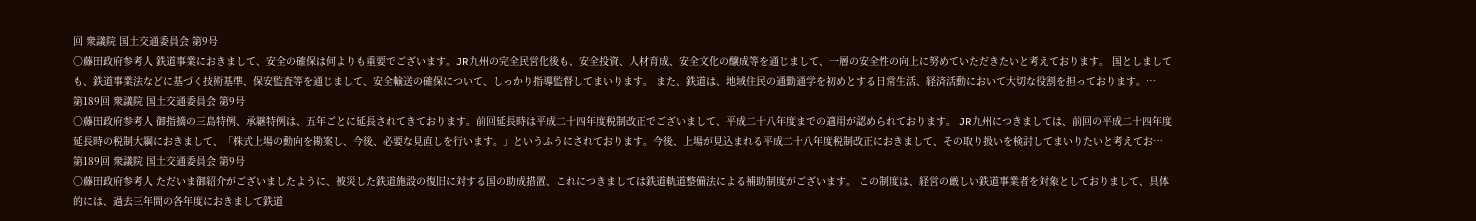回 衆議院 国土交通委員会 第9号
○藤田政府参考人 鉄道事業におきまして、安全の確保は何よりも重要でございます。JR九州の完全民営化後も、安全投資、人材育成、安全文化の醸成等を通じまして、一層の安全性の向上に努めていただきたいと考えております。 国としましても、鉄道事業法などに基づく技術基準、保安監査等を通じまして、安全輸送の確保について、しっかり指導監督してまいります。 また、鉄道は、地域住民の通勤通学を初めとする日常生活、経済活動において大切な役割を担っております。…
第189回 衆議院 国土交通委員会 第9号
○藤田政府参考人 御指摘の三島特例、承継特例は、五年ごとに延長されてきております。前回延長時は平成二十四年度税制改正でございまして、平成二十八年度までの適用が認められております。 JR九州につきましては、前回の平成二十四年度延長時の税制大綱におきまして、「株式上場の動向を勘案し、今後、必要な見直しを行います。」というふうにされております。今後、上場が見込まれる平成二十八年度税制改正におきまして、その取り扱いを検討してまいりたいと考えてお…
第189回 衆議院 国土交通委員会 第9号
○藤田政府参考人 ただいま御紹介がございましたように、被災した鉄道施設の復旧に対する国の助成措置、これにつきましては鉄道軌道整備法による補助制度がございます。 この制度は、経営の厳しい鉄道事業者を対象としておりまして、具体的には、過去三年間の各年度におきまして鉄道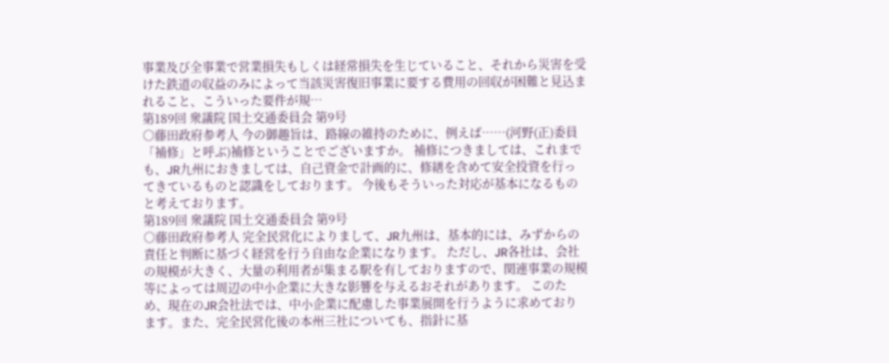事業及び全事業で営業損失もしくは経常損失を生じていること、それから災害を受けた鉄道の収益のみによって当該災害復旧事業に要する費用の回収が困難と見込まれること、こういった要件が規…
第189回 衆議院 国土交通委員会 第9号
○藤田政府参考人 今の御趣旨は、路線の維持のために、例えば……(河野(正)委員「補修」と呼ぶ)補修ということでございますか。 補修につきましては、これまでも、JR九州におきましては、自己資金で計画的に、修繕を含めて安全投資を行ってきているものと認識をしております。 今後もそういった対応が基本になるものと考えております。
第189回 衆議院 国土交通委員会 第9号
○藤田政府参考人 完全民営化によりまして、JR九州は、基本的には、みずからの責任と判断に基づく経営を行う自由な企業になります。 ただし、JR各社は、会社の規模が大きく、大量の利用者が集まる駅を有しておりますので、関連事業の規模等によっては周辺の中小企業に大きな影響を与えるおそれがあります。 このため、現在のJR会社法では、中小企業に配慮した事業展開を行うように求めております。また、完全民営化後の本州三社についても、指針に基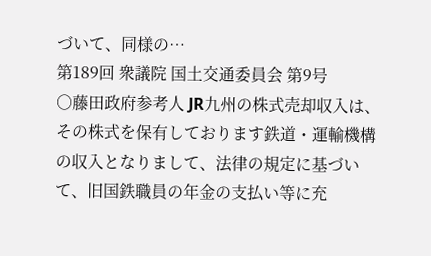づいて、同様の…
第189回 衆議院 国土交通委員会 第9号
○藤田政府参考人 JR九州の株式売却収入は、その株式を保有しております鉄道・運輸機構の収入となりまして、法律の規定に基づいて、旧国鉄職員の年金の支払い等に充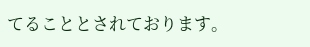てることとされております。